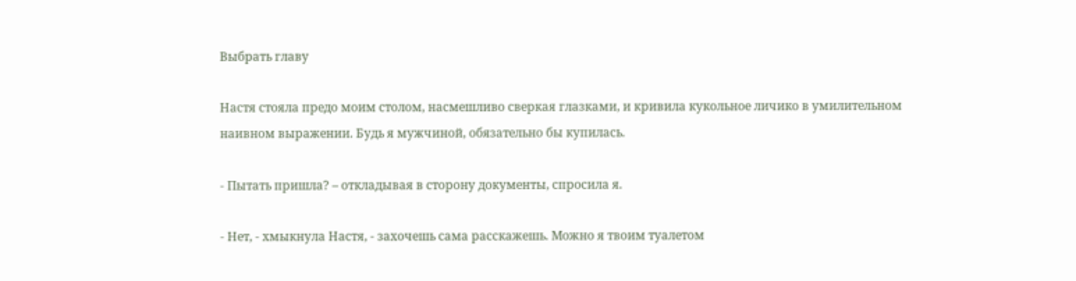Выбрать главу

Настя стояла предо моим столом, насмешливо сверкая глазками, и кривила кукольное личико в умилительном наивном выражении. Будь я мужчиной, обязательно бы купилась.

- Пытать пришла? – откладывая в сторону документы, спросила я.

- Нет, - хмыкнула Настя, - захочешь сама расскажешь. Можно я твоим туалетом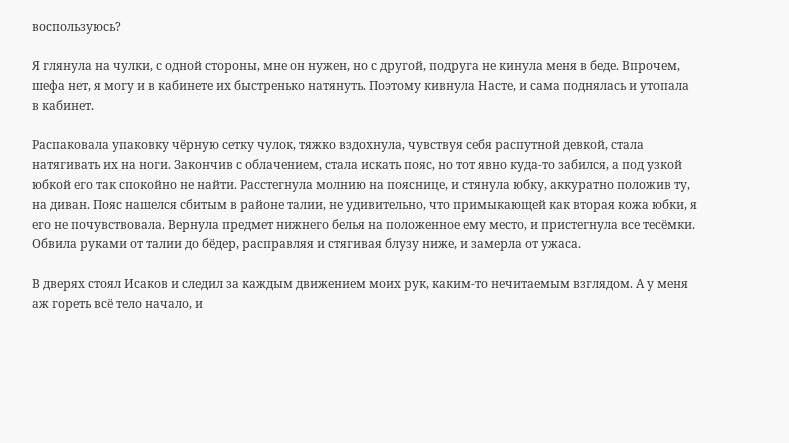воспользуюсь?

Я глянула на чулки, с одной стороны, мне он нужен, но с другой, подруга не кинула меня в беде. Впрочем, шефа нет, я могу и в кабинете их быстренько натянуть. Поэтому кивнула Насте, и сама поднялась и утопала в кабинет.

Распаковала упаковку чёрную сетку чулок, тяжко вздохнула, чувствуя себя распутной девкой, стала натягивать их на ноги. Закончив с облачением, стала искать пояс, но тот явно куда-то забился, а под узкой юбкой его так спокойно не найти. Расстегнула молнию на пояснице, и стянула юбку, аккуратно положив ту, на диван. Пояс нашелся сбитым в районе талии, не удивительно, что примыкающей как вторая кожа юбки, я его не почувствовала. Вернула предмет нижнего белья на положенное ему место, и пристегнула все тесёмки. Обвила руками от талии до бёдер, расправляя и стягивая блузу ниже, и замерла от ужаса.

В дверях стоял Исаков и следил за каждым движением моих рук, каким-то нечитаемым взглядом. А у меня аж гореть всё тело начало, и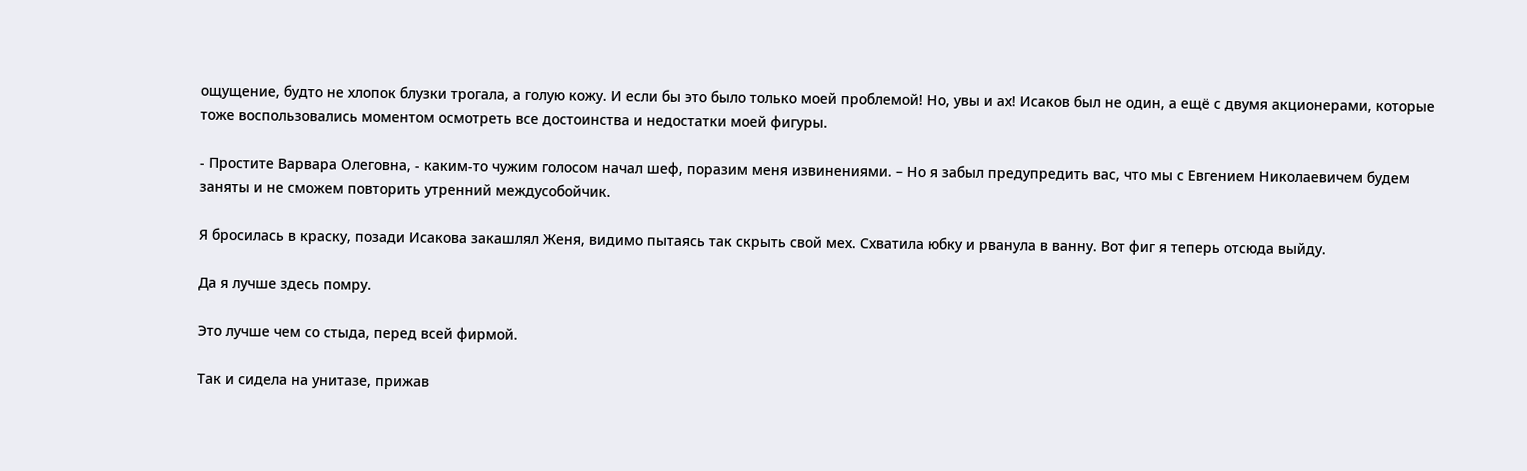ощущение, будто не хлопок блузки трогала, а голую кожу. И если бы это было только моей проблемой! Но, увы и ах! Исаков был не один, а ещё с двумя акционерами, которые тоже воспользовались моментом осмотреть все достоинства и недостатки моей фигуры.

- Простите Варвара Олеговна, - каким-то чужим голосом начал шеф, поразим меня извинениями. – Но я забыл предупредить вас, что мы с Евгением Николаевичем будем заняты и не сможем повторить утренний междусобойчик.

Я бросилась в краску, позади Исакова закашлял Женя, видимо пытаясь так скрыть свой мех. Схватила юбку и рванула в ванну. Вот фиг я теперь отсюда выйду.

Да я лучше здесь помру.

Это лучше чем со стыда, перед всей фирмой.

Так и сидела на унитазе, прижав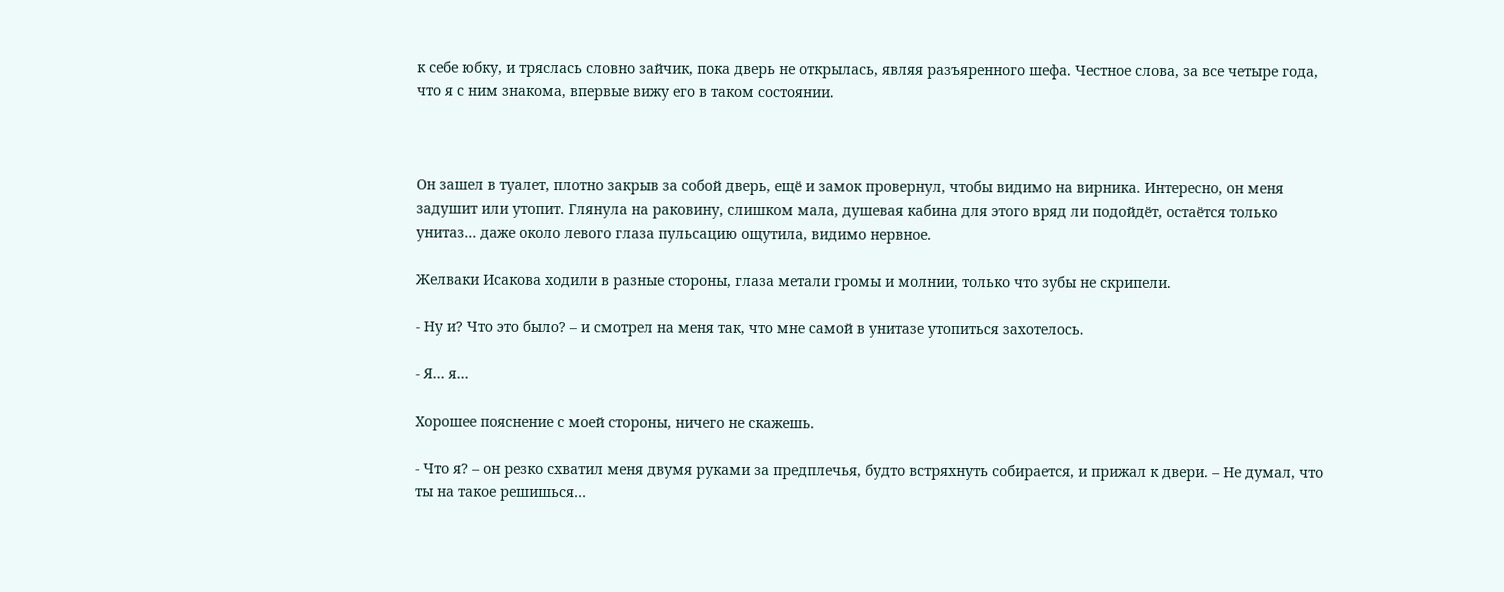к себе юбку, и тряслась словно зайчик, пока дверь не открылась, являя разъяренного шефа. Честное слова, за все четыре года, что я с ним знакома, впервые вижу его в таком состоянии.



Он зашел в туалет, плотно закрыв за собой дверь, ещё и замок провернул, чтобы видимо на вирника. Интересно, он меня задушит или утопит. Глянула на раковину, слишком мала, душевая кабина для этого вряд ли подойдёт, остаётся только унитаз… даже около левого глаза пульсацию ощутила, видимо нервное.

Желваки Исакова ходили в разные стороны, глаза метали громы и молнии, только что зубы не скрипели.

- Ну и? Что это было? – и смотрел на меня так, что мне самой в унитазе утопиться захотелось.

- Я… я…

Хорошее пояснение с моей стороны, ничего не скажешь.

- Что я? – он резко схватил меня двумя руками за предплечья, будто встряхнуть собирается, и прижал к двери. – Не думал, что ты на такое решишься…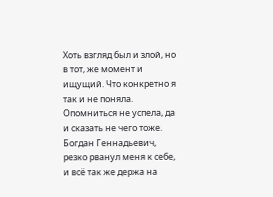Хоть взгляд был и злой, но в тот, же момент и ищущий. Что конкретно я так и не поняла. Опомниться не успела, да и сказать не чего тоже. Богдан Геннадьевич, резко рванул меня к себе, и всё так же держа на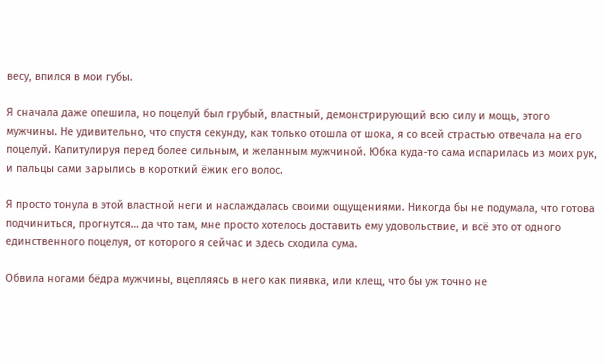весу, впился в мои губы.

Я сначала даже опешила, но поцелуй был грубый, властный, демонстрирующий всю силу и мощь, этого мужчины. Не удивительно, что спустя секунду, как только отошла от шока, я со всей страстью отвечала на его поцелуй. Капитулируя перед более сильным, и желанным мужчиной. Юбка куда-то сама испарилась из моих рук, и пальцы сами зарылись в короткий ёжик его волос.

Я просто тонула в этой властной неги и наслаждалась своими ощущениями. Никогда бы не подумала, что готова подчиниться, прогнутся… да что там, мне просто хотелось доставить ему удовольствие, и всё это от одного единственного поцелуя, от которого я сейчас и здесь сходила сума.

Обвила ногами бёдра мужчины, вцепляясь в него как пиявка, или клещ, что бы уж точно не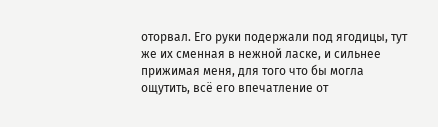оторвал. Его руки подержали под ягодицы, тут же их сменная в нежной ласке, и сильнее прижимая меня, для того что бы могла ощутить, всё его впечатление от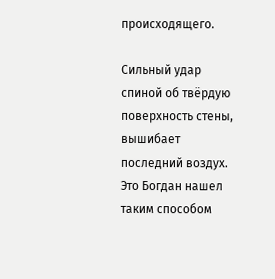происходящего.

Сильный удар спиной об твёрдую поверхность стены, вышибает последний воздух. Это Богдан нашел таким способом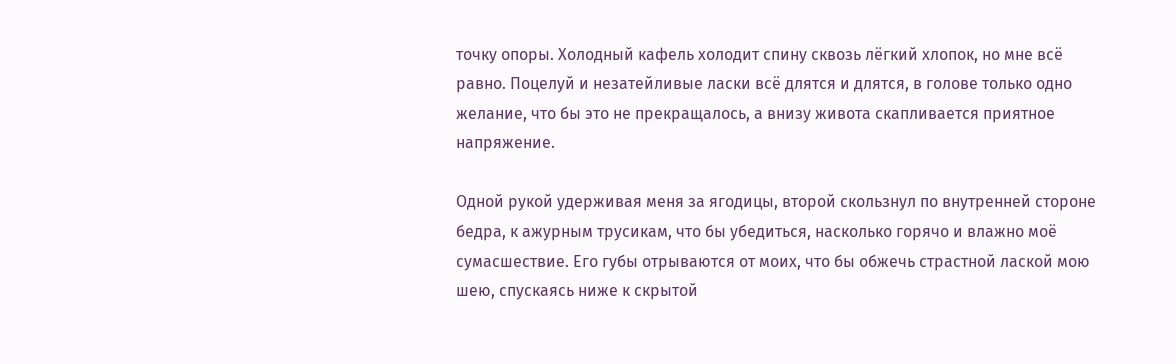точку опоры. Холодный кафель холодит спину сквозь лёгкий хлопок, но мне всё равно. Поцелуй и незатейливые ласки всё длятся и длятся, в голове только одно желание, что бы это не прекращалось, а внизу живота скапливается приятное напряжение.

Одной рукой удерживая меня за ягодицы, второй скользнул по внутренней стороне бедра, к ажурным трусикам, что бы убедиться, насколько горячо и влажно моё сумасшествие. Его губы отрываются от моих, что бы обжечь страстной лаской мою шею, спускаясь ниже к скрытой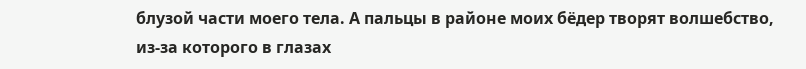блузой части моего тела. А пальцы в районе моих бёдер творят волшебство, из-за которого в глазах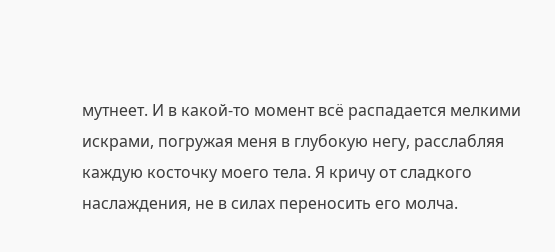мутнеет. И в какой-то момент всё распадается мелкими искрами, погружая меня в глубокую негу, расслабляя каждую косточку моего тела. Я кричу от сладкого наслаждения, не в силах переносить его молча.